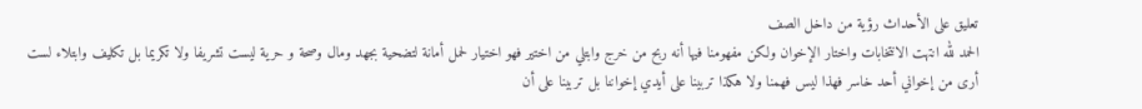تعليق على الأحداث رؤية من داخل الصف
الحمد لله انتهت الانتخابات واختار الإخوان ولكن مفهومنا فيها أنه ربح من خرج وابتلي من اختير فهو اختيار لحمل أمانة لتضحية بجهد ومال وصحة و حرية ليست تشريفا ولا تكريما بل تكليف وابتلاء لست أرى من إخواني أحد خاسر فهذا ليس فهمنا ولا هكذا تربينا على أيدي إخواننا بل تربينا على أن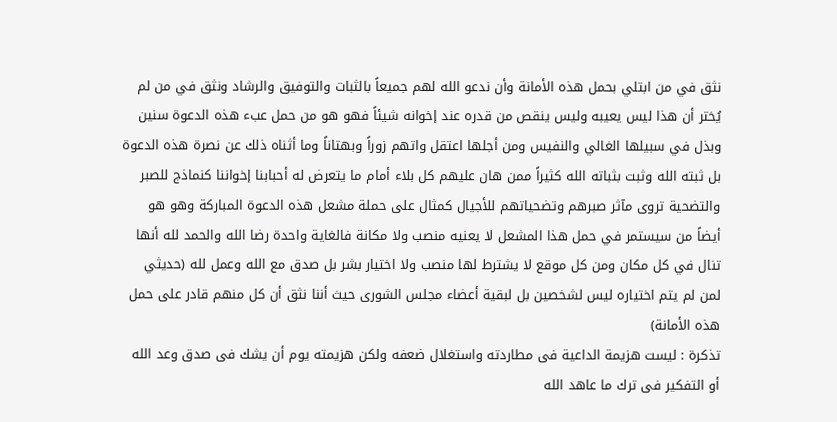نثق في من ابتلي بحمل هذه الأمانة وأن ندعو الله لهم جميعاً بالثبات والتوفيق والرشاد ونثق في من لم يُختر أن هذا ليس يعيبه وليس ينقص من قدره عند إخوانه شيئاً فهو هو من حمل عبء هذه الدعوة سنين وبذل في سبيلها الغالي والنفيس ومن أجلها اعتقل واتهم زوراً وبهتاناً وما أثناه ذلك عن نصرة هذه الدعوة بل ثبته الله وثبت بثباته الله كثيراً ممن هان عليهم كل بلاء أمام ما يتعرض له أحبابنا إخواننا كنماذج للصبر والتضحية تروى مآثر صبرهم وتضحياتهم للأجيال كمثال على حملة مشعل هذه الدعوة المباركة وهو هو أيضاً من سيستمر في حمل هذا المشعل لا يعنيه منصب ولا مكانة فالغاية واحدة رضا الله والحمد لله أنها تنال في كل مكان ومن كل موقع لا يشترط لها منصب ولا اختيار بشر بل صدق مع الله وعمل لله (حديثي لمن لم يتم اختياره ليس لشخصين بل لبقية أعضاء مجلس الشورى حيث أننا نثق أن كل منهم قادر على حمل هذه الأمانة)
تذكرة : ليست هزيمة الداعية فى مطاردته واستغلال ضعفه ولكن هزيمته يوم أن يشك فى صدق وعد الله أو التفكير فى ترك ما عاهد الله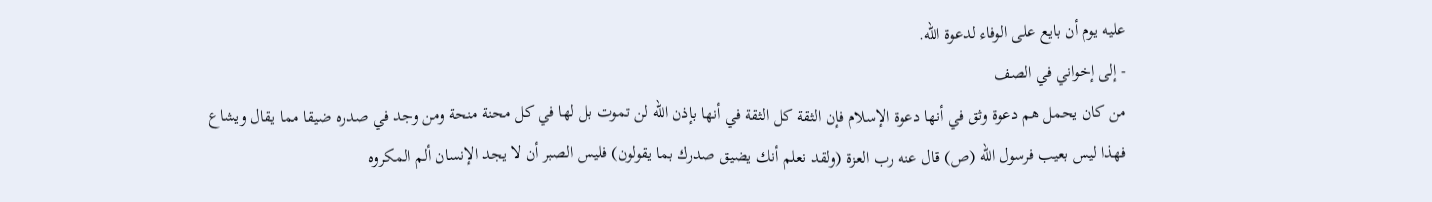عليه يوم أن بايع على الوفاء لدعوة الله.
- إلى إخواني في الصف
من كان يحمل هم دعوة وثق في أنها دعوة الإسلام فإن الثقة كل الثقة في أنها بإذن الله لن تموت بل لها في كل محنة منحة ومن وجد في صدره ضيقا مما يقال ويشاع فهذا ليس بعيب فرسول الله (ص) قال عنه رب العزة (ولقد نعلم أنك يضيق صدرك بما يقولون) فليس الصبر أن لا يجد الإنسان ألم المكروه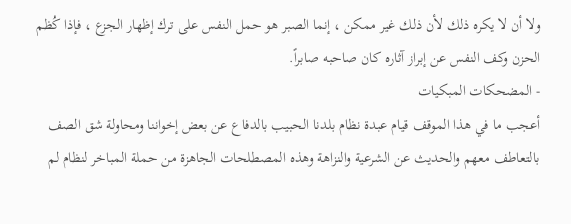ولا أن لا يكره ذلك لأن ذلك غير ممكن ، إنما الصبر هو حمل النفس على ترك إظهار الجزع ، فإذا كُظم الحزن وكف النفس عن إبراز آثاره كان صاحبه صابراً.
- المضحكات المبكيات
أعجب ما في هذا الموقف قيام عبدة نظام بلدنا الحبيب بالدفاع عن بعض إخواننا ومحاولة شق الصف بالتعاطف معهم والحديث عن الشرعية والنزاهة وهذه المصطلحات الجاهزة من حملة المباخر لنظام لم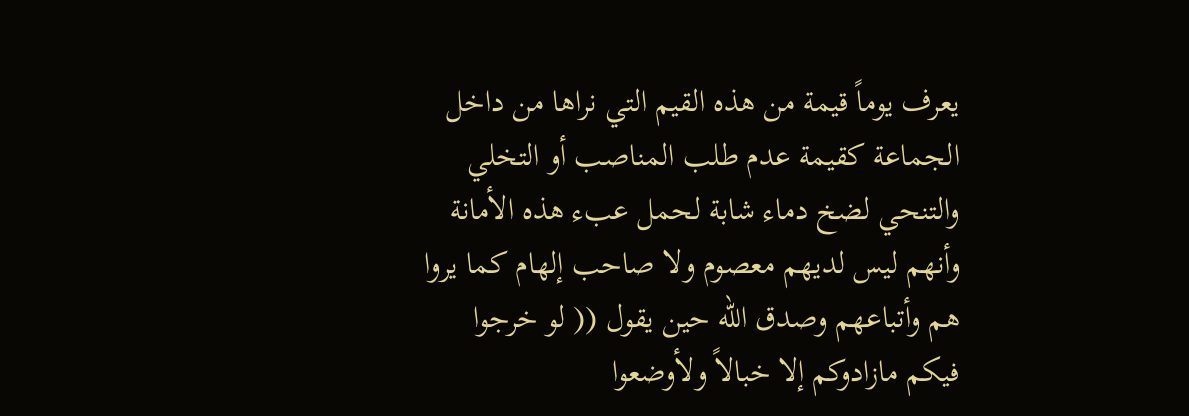يعرف يوماً قيمة من هذه القيم التي نراها من داخل الجماعة كقيمة عدم طلب المناصب أو التخلي والتنحي لضخ دماء شابة لحمل عبء هذه الأمانة وأنهم ليس لديهم معصوم ولا صاحب إلهام كما يروا هم وأتباعهم وصدق الله حين يقول (( لو خرجوا فيكم مازادوكم إلا خبالاً ولأوضعوا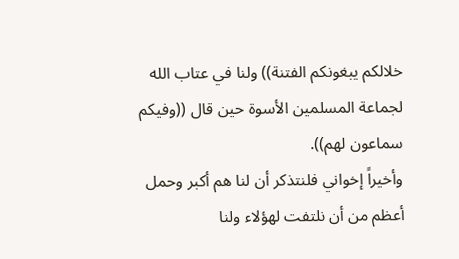خلالكم يبغونكم الفتنة)) ولنا في عتاب الله لجماعة المسلمين الأسوة حين قال ((وفيكم سماعون لهم)).
وأخيراً إخواني فلنتذكر أن لنا هم أكبر وحمل أعظم من أن نلتفت لهؤلاء ولنا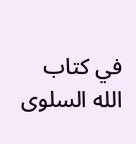في كتاب الله السلوى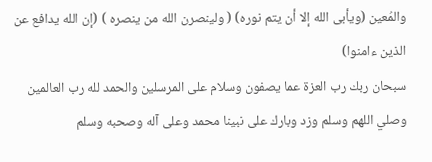والمُعين (ويأبى الله إلا أن يتم نوره) ( ولينصرن الله من ينصره ) (إن الله يدافع عن الذين ءامنوا)
سبحان ربك رب العزة عما يصفون وسلام على المرسلين والحمد لله رب العالمين وصلي اللهم وسلم وزد وبارك على نبينا محمد وعلى آله وصحبه وسلم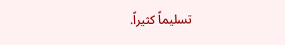تسليماً كثيراً.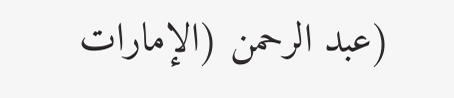(عبد الرحمن (الإمارات